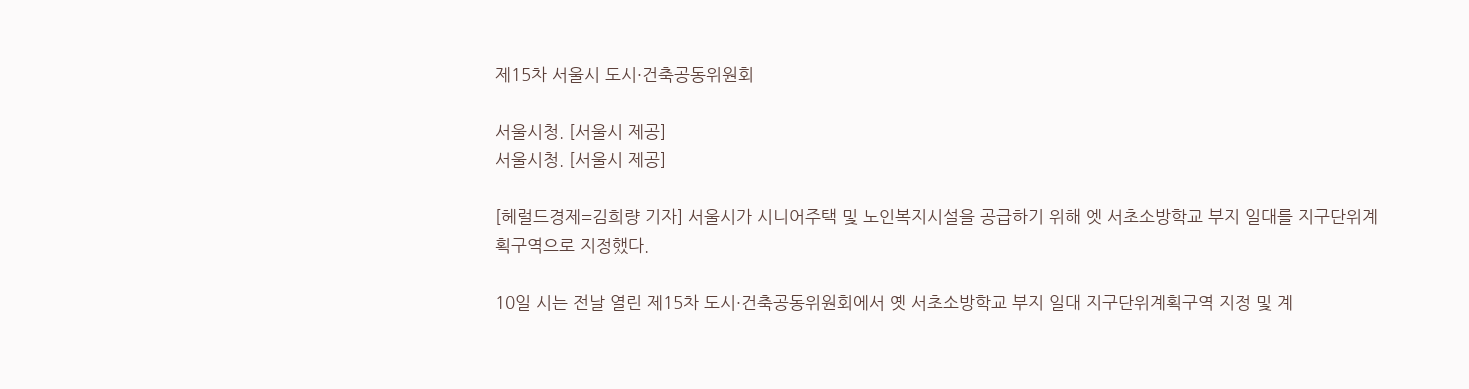제15차 서울시 도시·건축공동위원회

서울시청. [서울시 제공]
서울시청. [서울시 제공]

[헤럴드경제=김희량 기자] 서울시가 시니어주택 및 노인복지시설을 공급하기 위해 엣 서초소방학교 부지 일대를 지구단위계획구역으로 지정했다.

10일 시는 전날 열린 제15차 도시·건축공동위원회에서 옛 서초소방학교 부지 일대 지구단위계획구역 지정 및 계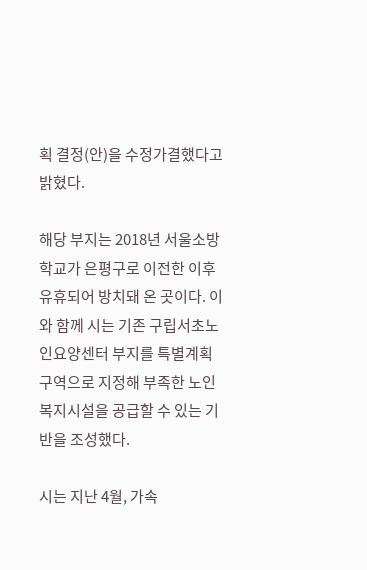획 결정(안)을 수정가결했다고 밝혔다.

해당 부지는 2018년 서울소방학교가 은평구로 이전한 이후 유휴되어 방치돼 온 곳이다. 이와 함께 시는 기존 구립서초노인요양센터 부지를 특별계획구역으로 지정해 부족한 노인복지시설을 공급할 수 있는 기반을 조성했다.

시는 지난 4월, 가속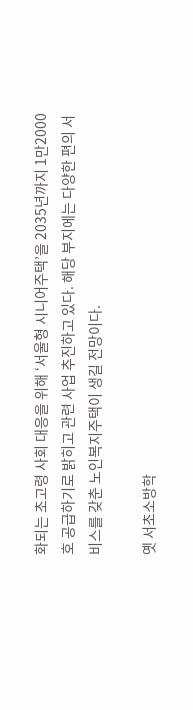화되는 초고령 사회 대응을 위해 ‘서울형 시니어주택’을 2035년까지 1만2000호 공급하기로 밝히고 관련 사업 추진하고 있다. 해당 부지에는 다양한 편의 서비스를 갖춘 노인복지주택이 생길 전망이다.

옛 서초소방학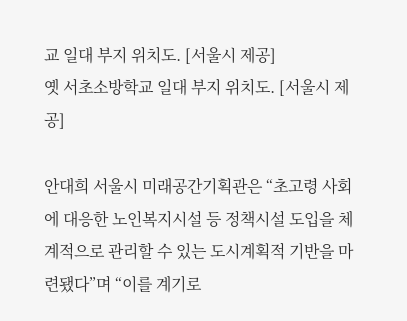교 일대 부지 위치도. [서울시 제공]
옛 서초소방학교 일대 부지 위치도. [서울시 제공]

안대희 서울시 미래공간기획관은 “초고령 사회에 대응한 노인복지시설 등 정책시설 도입을 체계적으로 관리할 수 있는 도시계획적 기반을 마련됐다”며 “이를 계기로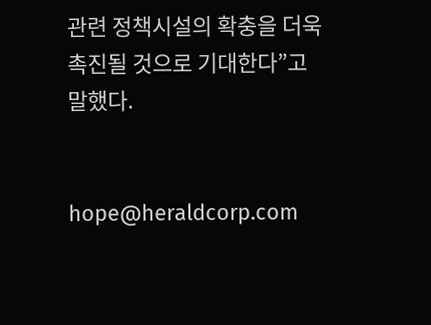관련 정책시설의 확충을 더욱 촉진될 것으로 기대한다”고 말했다.


hope@heraldcorp.com